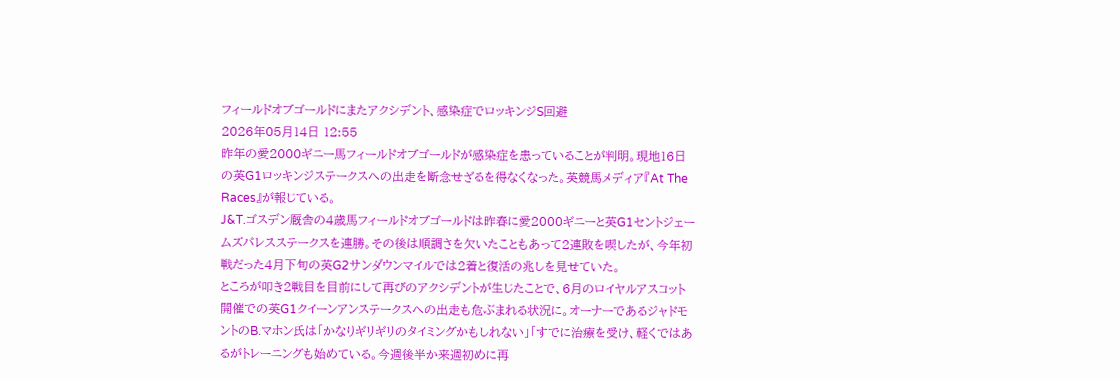フィールドオブゴールドにまたアクシデント、感染症でロッキンジS回避
2026年05月14日 12:55
昨年の愛2000ギニー馬フィールドオブゴールドが感染症を患っていることが判明。現地16日の英G1ロッキンジステークスへの出走を断念せざるを得なくなった。英競馬メディア『At The Races』が報じている。
J&T.ゴスデン厩舎の4歳馬フィールドオブゴールドは昨春に愛2000ギニーと英G1セントジェームズパレスステークスを連勝。その後は順調さを欠いたこともあって2連敗を喫したが、今年初戦だった4月下旬の英G2サンダウンマイルでは2着と復活の兆しを見せていた。
ところが叩き2戦目を目前にして再びのアクシデントが生じたことで、6月のロイヤルアスコット開催での英G1クイーンアンステークスへの出走も危ぶまれる状況に。オーナーであるジャドモントのB.マホン氏は「かなりギリギリのタイミングかもしれない」「すでに治療を受け、軽くではあるがトレーニングも始めている。今週後半か来週初めに再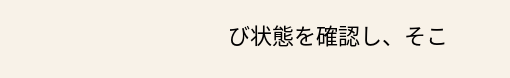び状態を確認し、そこ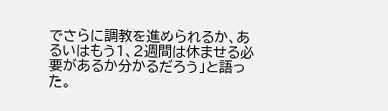でさらに調教を進められるか、あるいはもう1、2週間は休ませる必要があるか分かるだろう」と語った。